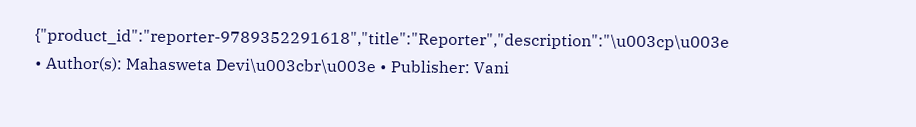{"product_id":"reporter-9789352291618","title":"Reporter","description":"\u003cp\u003e • Author(s): Mahasweta Devi\u003cbr\u003e • Publisher: Vani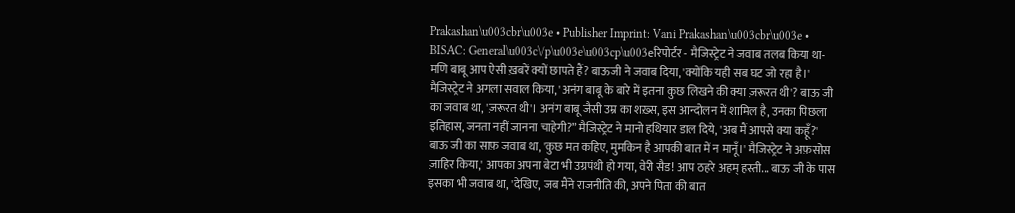Prakashan\u003cbr\u003e • Publisher Imprint: Vani Prakashan\u003cbr\u003e • BISAC: General\u003c\/p\u003e\u003cp\u003eरिपोर्टर - मैजिस्ट्रेट ने जवाब तलब किया था-मणि बाबू आप ऐसी ख़बरें क्यों छापते हैं? बाऊजी ने जवाब दिया, 'क्योंकि यही सब घट जो रहा है।' मैजिस्ट्रेट ने अगला सवाल किया, 'अनंग बाबू के बारे में इतना कुछ लिखने की क्या ज़रूरत थी'? बाऊ जी का जवाब था, 'ज़रूरत थी'। अनंग बाबू जैसी उम्र का शख़्स, इस आन्दोलन में शामिल है, उनका पिछला इतिहास, जनता नहीं जानना चाहेगी?” मैजिस्ट्रेट ने मानो हथियार डाल दिये, 'अब मैं आपसे क्या कहूँ?' बाऊ जी का साफ़ जवाब था, 'कुछ मत कहिए, मुमकिन है आपकी बात में न मानूँ।' मैजिस्ट्रेट ने अफ़सोस ज़ाहिर किया,' आपका अपना बेटा भी उग्रपंथी हो गया, वेरी सैड! आप ठहरे अहम् हस्ती... बाऊ जी के पास इसका भी जवाब था, 'देखिए, जब मैंने राजनीति की, अपने पिता की बात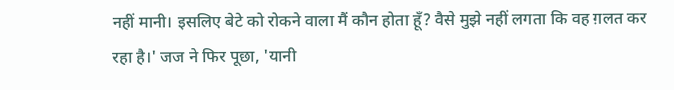नहीं मानी। इसलिए बेटे को रोकने वाला मैं कौन होता हूँ? वैसे मुझे नहीं लगता कि वह ग़लत कर रहा है।' जज ने फिर पूछा, 'यानी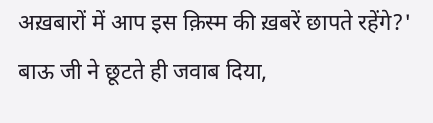अख़बारों में आप इस क़िस्म की ख़बरें छापते रहेंगे?' बाऊ जी ने छूटते ही जवाब दिया,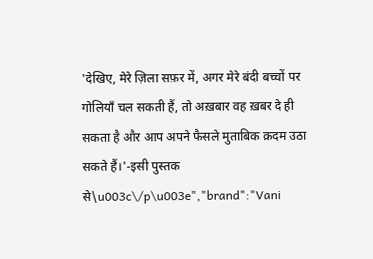'देखिए, मेरे ज़िला सफ़र में, अगर मेरे बंदी बच्चों पर गोलियाँ चल सकती हैं, तो अख़बार वह ख़बर दे ही सकता है और आप अपने फैसले मुताबिक क़दम उठा सकते हैं।'-इसी पुस्तक से\u003c\/p\u003e","brand":"Vani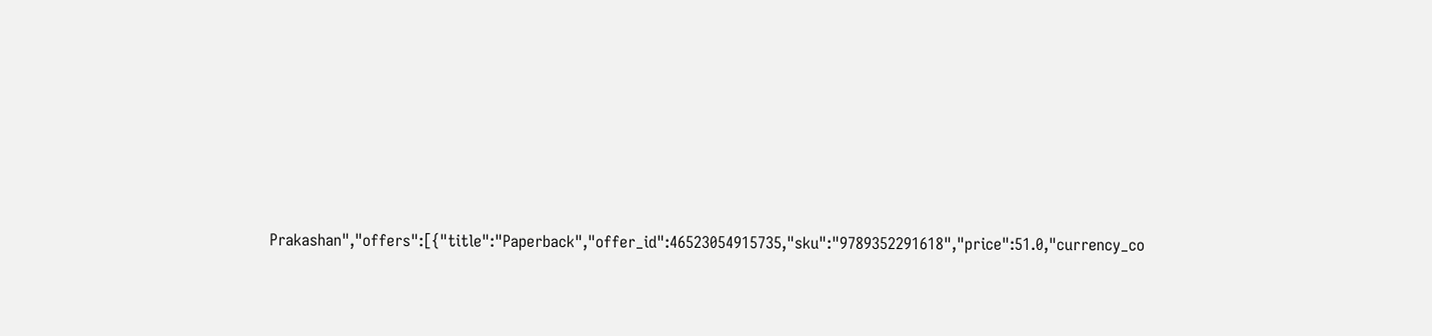Prakashan","offers":[{"title":"Paperback","offer_id":46523054915735,"sku":"9789352291618","price":51.0,"currency_co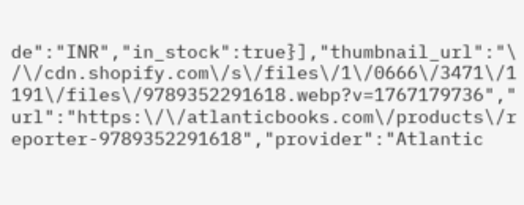de":"INR","in_stock":true}],"thumbnail_url":"\/\/cdn.shopify.com\/s\/files\/1\/0666\/3471\/1191\/files\/9789352291618.webp?v=1767179736","url":"https:\/\/atlanticbooks.com\/products\/reporter-9789352291618","provider":"Atlantic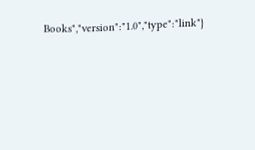Books","version":"1.0","type":"link"}